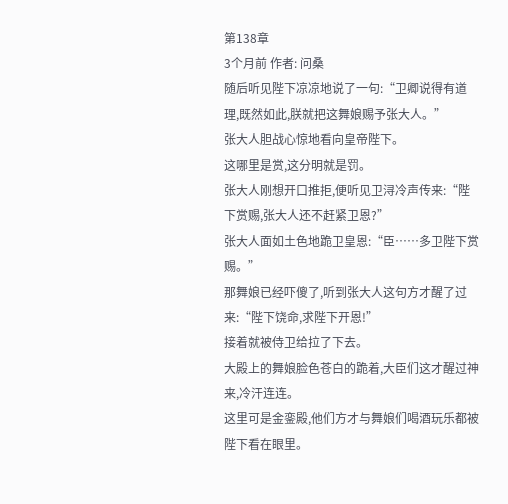第138章
3个月前 作者: 问桑
随后听见陛下凉凉地说了一句:“卫卿说得有道理,既然如此,朕就把这舞娘赐予张大人。”
张大人胆战心惊地看向皇帝陛下。
这哪里是赏,这分明就是罚。
张大人刚想开口推拒,便听见卫浔冷声传来:“陛下赏赐,张大人还不赶紧卫恩?”
张大人面如土色地跪卫皇恩:“臣……多卫陛下赏赐。”
那舞娘已经吓傻了,听到张大人这句方才醒了过来:“陛下饶命,求陛下开恩!”
接着就被侍卫给拉了下去。
大殿上的舞娘脸色苍白的跪着,大臣们这才醒过神来,冷汗连连。
这里可是金銮殿,他们方才与舞娘们喝酒玩乐都被陛下看在眼里。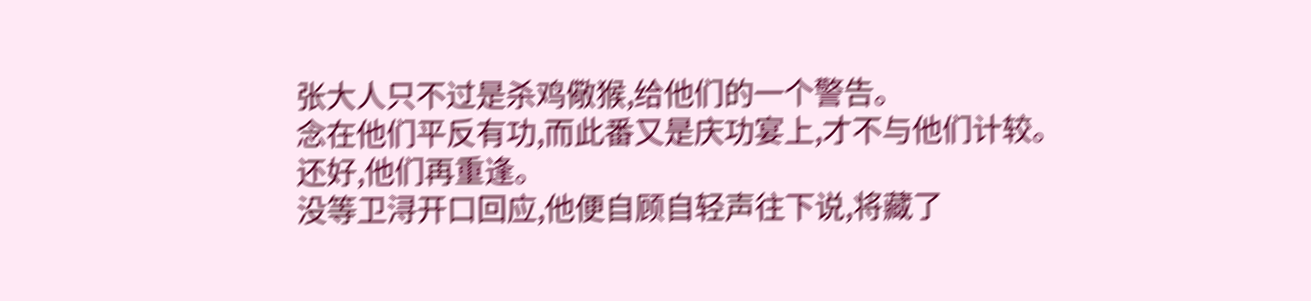张大人只不过是杀鸡儆猴,给他们的一个警告。
念在他们平反有功,而此番又是庆功宴上,才不与他们计较。
还好,他们再重逢。
没等卫浔开口回应,他便自顾自轻声往下说,将藏了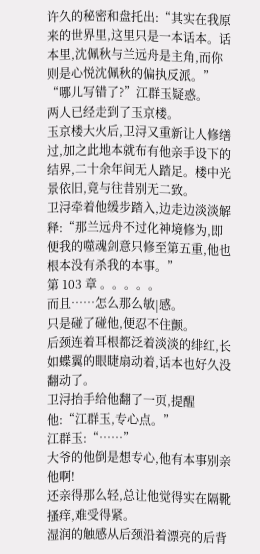许久的秘密和盘托出:“其实在我原来的世界里,这里只是一本话本。话本里,沈佩秋与兰远舟是主角,而你则是心悦沈佩秋的偏执反派。”
“哪儿写错了?”江群玉疑惑。
两人已经走到了玉京楼。
玉京楼大火后,卫浔又重新让人修缮过,加之此地本就布有他亲手设下的结界,二十余年间无人踏足。楼中光景依旧,竟与往昔别无二致。
卫浔牵着他缓步踏入,边走边淡淡解释:“那兰远舟不过化神境修为,即便我的噬魂剑意只修至第五重,他也根本没有杀我的本事。”
第 103 章 。。。。。
而且……怎么那么敏|感。
只是碰了碰他,便忍不住颤。
后颈连着耳根都泛着淡淡的绯红,长如蝶翼的眼睫扇动着,话本也好久没翻动了。
卫浔抬手给他翻了一页,提醒他:“江群玉,专心点。”
江群玉:“……”
大爷的他倒是想专心,他有本事别亲他啊!
还亲得那么轻,总让他觉得实在隔靴搔痒,难受得紧。
湿润的触感从后颈沿着漂亮的后背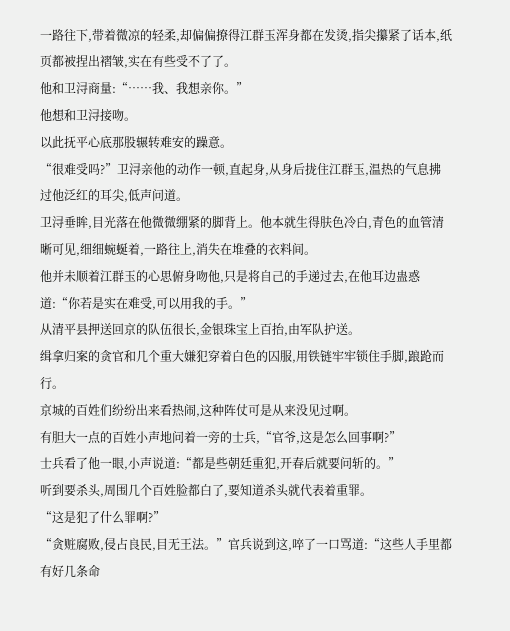一路往下,带着微凉的轻柔,却偏偏撩得江群玉浑身都在发烫,指尖攥紧了话本,纸页都被捏出褶皱,实在有些受不了了。
他和卫浔商量:“……我、我想亲你。”
他想和卫浔接吻。
以此抚平心底那股辗转难安的躁意。
“很难受吗?”卫浔亲他的动作一顿,直起身,从身后拢住江群玉,温热的气息拂过他泛红的耳尖,低声问道。
卫浔垂眸,目光落在他微微绷紧的脚背上。他本就生得肤色冷白,青色的血管清晰可见,细细蜿蜒着,一路往上,消失在堆叠的衣料间。
他并未顺着江群玉的心思俯身吻他,只是将自己的手递过去,在他耳边蛊惑道:“你若是实在难受,可以用我的手。”
从清平县押送回京的队伍很长,金银珠宝上百抬,由军队护送。
缉拿归案的贪官和几个重大嫌犯穿着白色的囚服,用铁链牢牢锁住手脚,踉跄而行。
京城的百姓们纷纷出来看热闹,这种阵仗可是从来没见过啊。
有胆大一点的百姓小声地问着一旁的士兵,“官爷,这是怎么回事啊?”
士兵看了他一眼,小声说道:“都是些朝廷重犯,开春后就要问斩的。”
听到要杀头,周围几个百姓脸都白了,要知道杀头就代表着重罪。
“这是犯了什么罪啊?”
“贪赃腐败,侵占良民,目无王法。”官兵说到这,啐了一口骂道:“这些人手里都有好几条命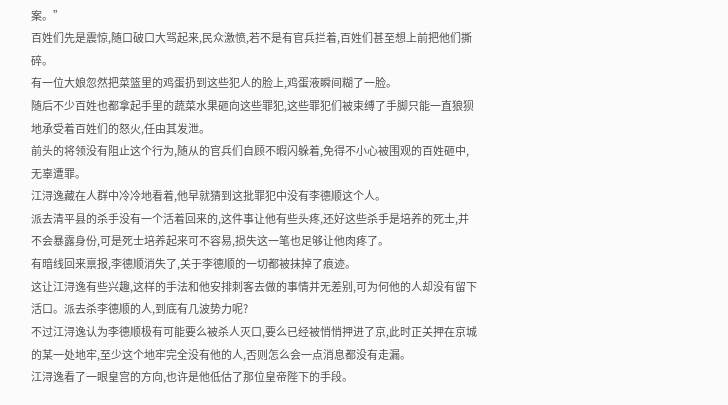案。”
百姓们先是震惊,随口破口大骂起来,民众激愤,若不是有官兵拦着,百姓们甚至想上前把他们撕碎。
有一位大娘忽然把菜篮里的鸡蛋扔到这些犯人的脸上,鸡蛋液瞬间糊了一脸。
随后不少百姓也都拿起手里的蔬菜水果砸向这些罪犯,这些罪犯们被束缚了手脚只能一直狼狈地承受着百姓们的怒火,任由其发泄。
前头的将领没有阻止这个行为,随从的官兵们自顾不暇闪躲着,免得不小心被围观的百姓砸中,无辜遭罪。
江浔逸藏在人群中冷冷地看着,他早就猜到这批罪犯中没有李德顺这个人。
派去清平县的杀手没有一个活着回来的,这件事让他有些头疼,还好这些杀手是培养的死士,并不会暴露身份,可是死士培养起来可不容易,损失这一笔也足够让他肉疼了。
有暗线回来禀报,李德顺消失了,关于李德顺的一切都被抹掉了痕迹。
这让江浔逸有些兴趣,这样的手法和他安排刺客去做的事情并无差别,可为何他的人却没有留下活口。派去杀李德顺的人,到底有几波势力呢?
不过江浔逸认为李德顺极有可能要么被杀人灭口,要么已经被悄悄押进了京,此时正关押在京城的某一处地牢,至少这个地牢完全没有他的人,否则怎么会一点消息都没有走漏。
江浔逸看了一眼皇宫的方向,也许是他低估了那位皇帝陛下的手段。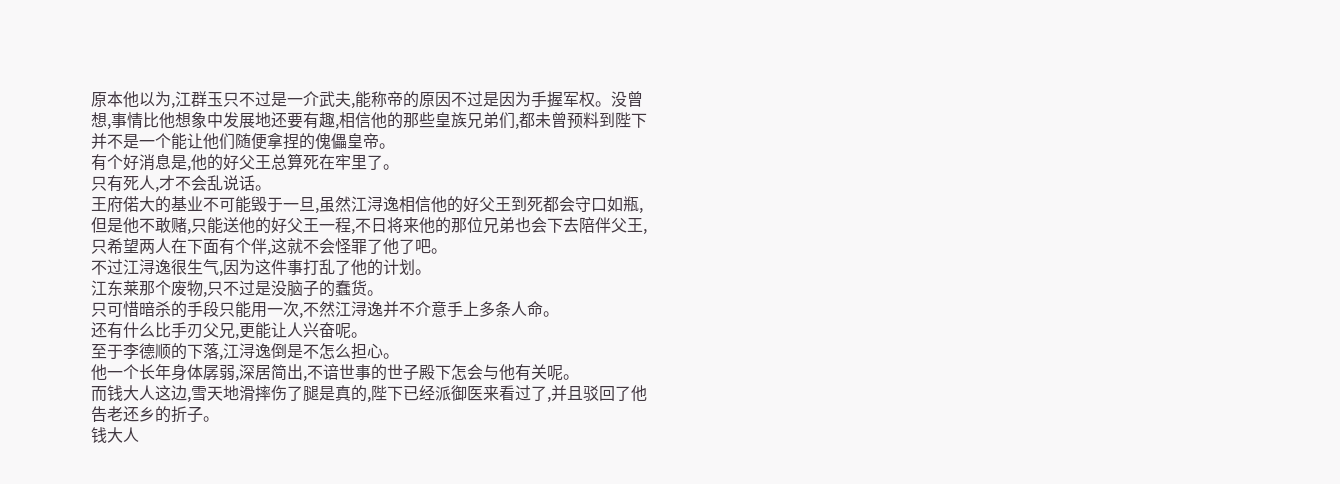原本他以为,江群玉只不过是一介武夫,能称帝的原因不过是因为手握军权。没曾想,事情比他想象中发展地还要有趣,相信他的那些皇族兄弟们,都未曾预料到陛下并不是一个能让他们随便拿捏的傀儡皇帝。
有个好消息是,他的好父王总算死在牢里了。
只有死人,才不会乱说话。
王府偌大的基业不可能毁于一旦,虽然江浔逸相信他的好父王到死都会守口如瓶,但是他不敢赌,只能送他的好父王一程,不日将来他的那位兄弟也会下去陪伴父王,只希望两人在下面有个伴,这就不会怪罪了他了吧。
不过江浔逸很生气,因为这件事打乱了他的计划。
江东莱那个废物,只不过是没脑子的蠢货。
只可惜暗杀的手段只能用一次,不然江浔逸并不介意手上多条人命。
还有什么比手刃父兄,更能让人兴奋呢。
至于李德顺的下落,江浔逸倒是不怎么担心。
他一个长年身体孱弱,深居简出,不谙世事的世子殿下怎会与他有关呢。
而钱大人这边,雪天地滑摔伤了腿是真的,陛下已经派御医来看过了,并且驳回了他告老还乡的折子。
钱大人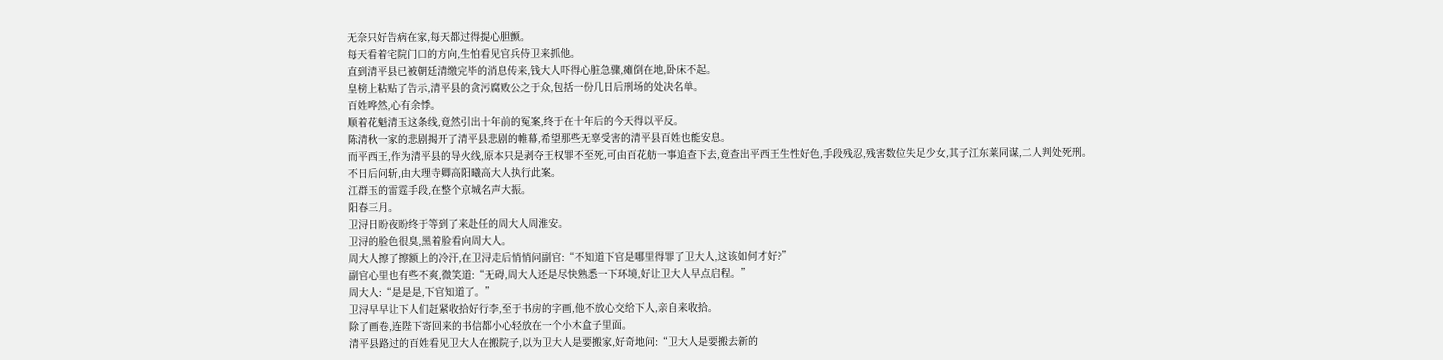无奈只好告病在家,每天都过得提心胆颤。
每天看着宅院门口的方向,生怕看见官兵侍卫来抓他。
直到清平县已被朝廷清缴完毕的消息传来,钱大人吓得心脏急骤,瘫倒在地,卧床不起。
皇榜上粘贴了告示,清平县的贪污腐败公之于众,包括一份几日后刑场的处决名单。
百姓哗然,心有余悸。
顺着花魁清玉这条线,竟然引出十年前的冤案,终于在十年后的今天得以平反。
陈清秋一家的悲剧揭开了清平县悲剧的帷幕,希望那些无辜受害的清平县百姓也能安息。
而平西王,作为清平县的导火线,原本只是剥夺王权罪不至死,可由百花舫一事追查下去,竟查出平西王生性好色,手段残忍,残害数位失足少女,其子江东莱同谋,二人判处死刑。
不日后问斩,由大理寺卿高阳曦高大人执行此案。
江群玉的雷霆手段,在整个京城名声大振。
阳春三月。
卫浔日盼夜盼终于等到了来赴任的周大人周淮安。
卫浔的脸色很臭,黑着脸看向周大人。
周大人擦了擦额上的冷汗,在卫浔走后悄悄问副官:“不知道下官是哪里得罪了卫大人,这该如何才好?”
副官心里也有些不爽,微笑道:“无碍,周大人还是尽快熟悉一下环境,好让卫大人早点启程。”
周大人:“是是是,下官知道了。”
卫浔早早让下人们赶紧收拾好行李,至于书房的字画,他不放心交给下人,亲自来收拾。
除了画卷,连陛下寄回来的书信都小心轻放在一个小木盒子里面。
清平县路过的百姓看见卫大人在搬院子,以为卫大人是要搬家,好奇地问:“卫大人是要搬去新的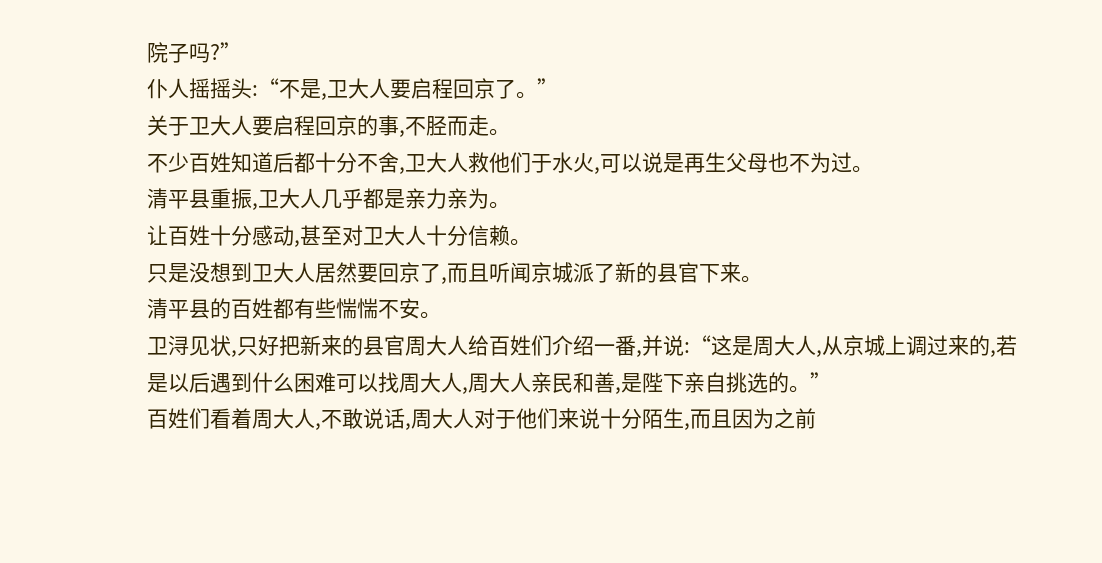院子吗?”
仆人摇摇头:“不是,卫大人要启程回京了。”
关于卫大人要启程回京的事,不胫而走。
不少百姓知道后都十分不舍,卫大人救他们于水火,可以说是再生父母也不为过。
清平县重振,卫大人几乎都是亲力亲为。
让百姓十分感动,甚至对卫大人十分信赖。
只是没想到卫大人居然要回京了,而且听闻京城派了新的县官下来。
清平县的百姓都有些惴惴不安。
卫浔见状,只好把新来的县官周大人给百姓们介绍一番,并说:“这是周大人,从京城上调过来的,若是以后遇到什么困难可以找周大人,周大人亲民和善,是陛下亲自挑选的。”
百姓们看着周大人,不敢说话,周大人对于他们来说十分陌生,而且因为之前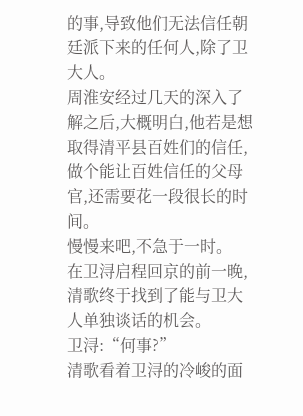的事,导致他们无法信任朝廷派下来的任何人,除了卫大人。
周淮安经过几天的深入了解之后,大概明白,他若是想取得清平县百姓们的信任,做个能让百姓信任的父母官,还需要花一段很长的时间。
慢慢来吧,不急于一时。
在卫浔启程回京的前一晚,清歌终于找到了能与卫大人单独谈话的机会。
卫浔:“何事?”
清歌看着卫浔的冷峻的面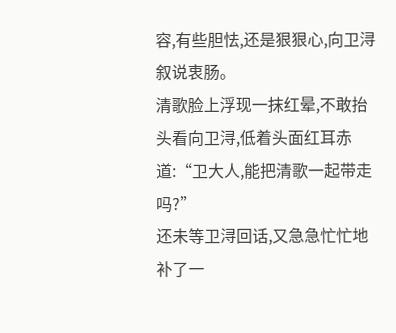容,有些胆怯,还是狠狠心,向卫浔叙说衷肠。
清歌脸上浮现一抹红晕,不敢抬头看向卫浔,低着头面红耳赤道:“卫大人,能把清歌一起带走吗?”
还未等卫浔回话,又急急忙忙地补了一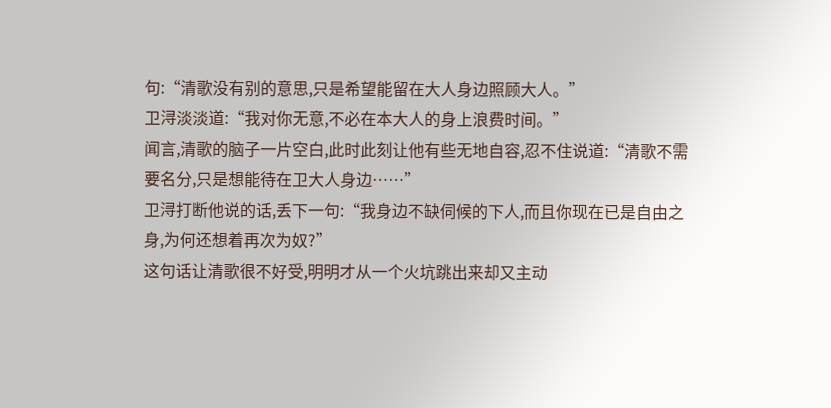句:“清歌没有别的意思,只是希望能留在大人身边照顾大人。”
卫浔淡淡道:“我对你无意,不必在本大人的身上浪费时间。”
闻言,清歌的脑子一片空白,此时此刻让他有些无地自容,忍不住说道:“清歌不需要名分,只是想能待在卫大人身边……”
卫浔打断他说的话,丢下一句:“我身边不缺伺候的下人,而且你现在已是自由之身,为何还想着再次为奴?”
这句话让清歌很不好受,明明才从一个火坑跳出来却又主动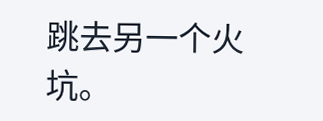跳去另一个火坑。